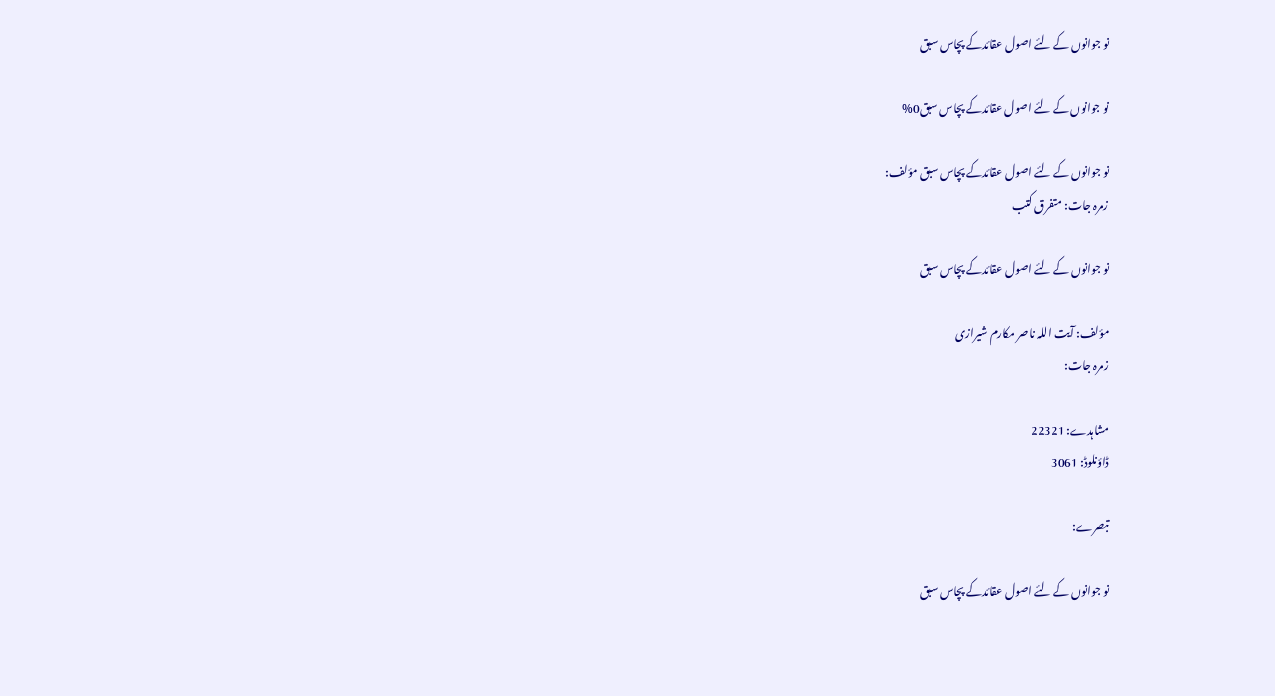نو جوانوں کے لئے اصول عقائدکے پچاس سبق

نو جوانوں کے لئے اصول عقائدکے پچاس سبق0%

نو جوانوں کے لئے اصول عقائدکے پچاس سبق مؤلف:
زمرہ جات: متفرق کتب

نو جوانوں کے لئے اصول عقائدکے پچاس سبق

مؤلف: آیت اللہ ناصر مکارم شیرازی
زمرہ جات:

مشاہدے: 22321
ڈاؤنلوڈ: 3061

تبصرے:

نو جوانوں کے لئے اصول عقائدکے پچاس سبق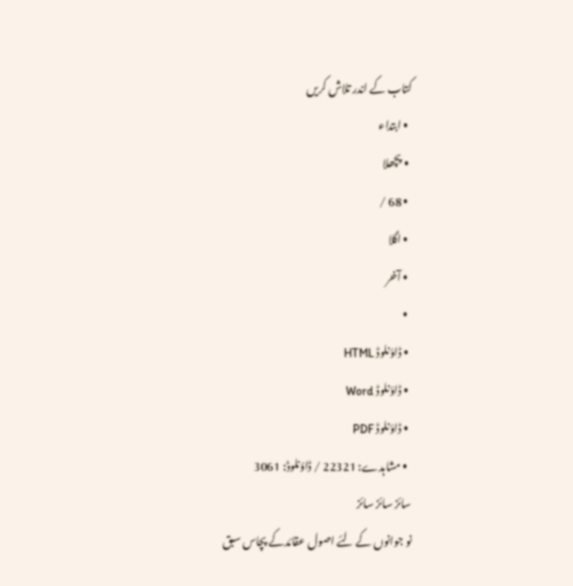کتاب کے اندر تلاش کریں
  • ابتداء
  • پچھلا
  • 68 /
  • اگلا
  • آخر
  •
  • ڈاؤنلوڈ HTML
  • ڈاؤنلوڈ Word
  • ڈاؤنلوڈ PDF
  • مشاہدے: 22321 / ڈاؤنلوڈ: 3061
سائز سائز سائز
نو جوانوں کے لئے اصول عقائدکے پچاس سبق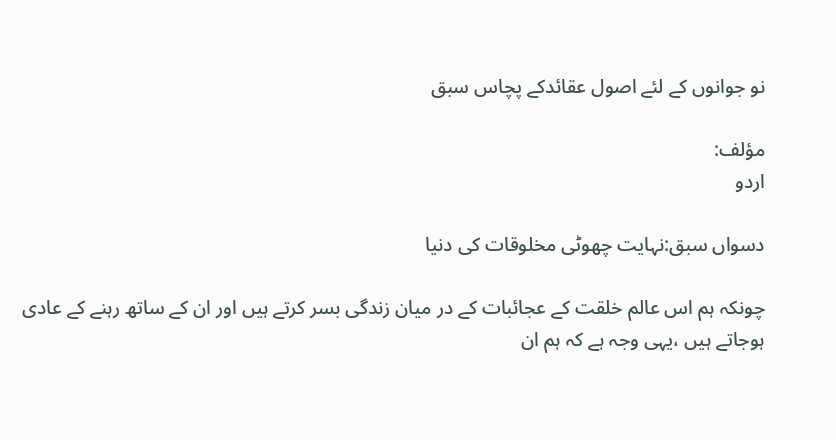نو جوانوں کے لئے اصول عقائدکے پچاس سبق

مؤلف:
اردو

دسواں سبق:نہایت چھوٹی مخلوقات کی دنیا

چونکہ ہم اس عالم خلقت کے عجائبات کے در میان زندگی بسر کرتے ہیں اور ان کے ساتھ رہنے کے عادی ہوجاتے ہیں ،یہی وجہ ہے کہ ہم ان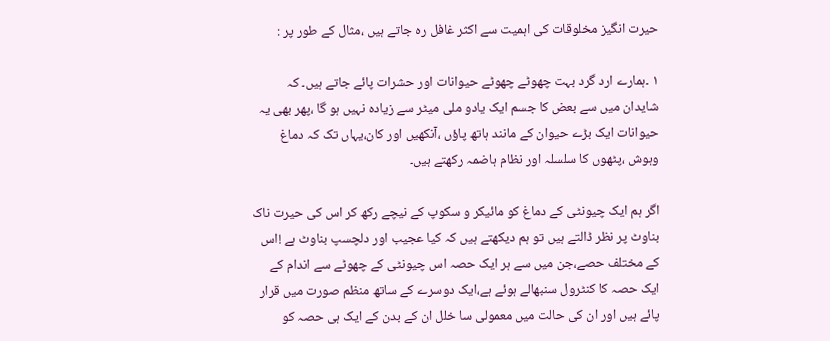حیرت انگیز مخلوقات کی اہمیت سے اکثر غافل رہ جاتے ہیں ،مثال کے طور پر :

۱ ۔ہمارے ارد گرد بہت چھوٹے چھوٹے حیوانات اور حشرات پائے جاتے ہیں۔ کہ شایدان میں سے بعض کا جسم ایک یادو ملی میٹر سے زیادہ نہیں ہو گا ،پھر بھی یہ حیوانات ایک بڑے حیوان کے مانند ہاتھ پاؤں ،آنکھیں اور کان،یہاں تک کہ دماغ وہوش ،پٹھوں کا سلسلہ اور نظام ہاضمہ رکھتے ہیں۔

اگر ہم ایک چیونٹی کے دماغ کو مائیکر و سکوپ کے نیچے رکھ کر اس کی حیرت ناک بناوٹ پر نظر ڈالتے ہیں تو ہم دیکھتے ہیں کہ کیا عجیب اور دلچسپ بناوٹ ہے !اس کے مختلف حصے،جن میں سے ہر ایک حصہ اس چیونٹی کے چھوٹے سے اندام کے ایک حصہ کا کنٹرول سنبھالے ہوئے ہے،ایک دوسرے کے ساتھ منظم صورت میں قرار پائے ہیں اور ان کی حالت میں معمولی سا خلل ان کے بدن کے ایک ہی حصہ کو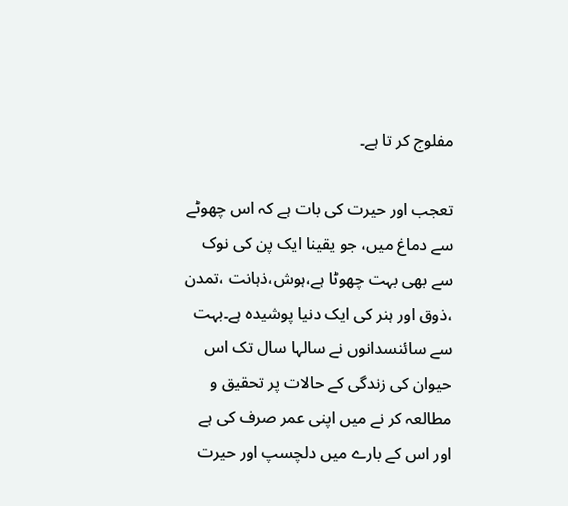مفلوج کر تا ہے۔

تعجب اور حیرت کی بات ہے کہ اس چھوٹے سے دماغ میں، جو یقینا ایک پن کی نوک سے بھی بہت چھوٹا ہے،ہوش،ذہانت ،تمدن ،ذوق اور ہنر کی ایک دنیا پوشیدہ ہے۔بہت سے سائنسدانوں نے سالہا سال تک اس حیوان کی زندگی کے حالات پر تحقیق و مطالعہ کر نے میں اپنی عمر صرف کی ہے اور اس کے بارے میں دلچسپ اور حیرت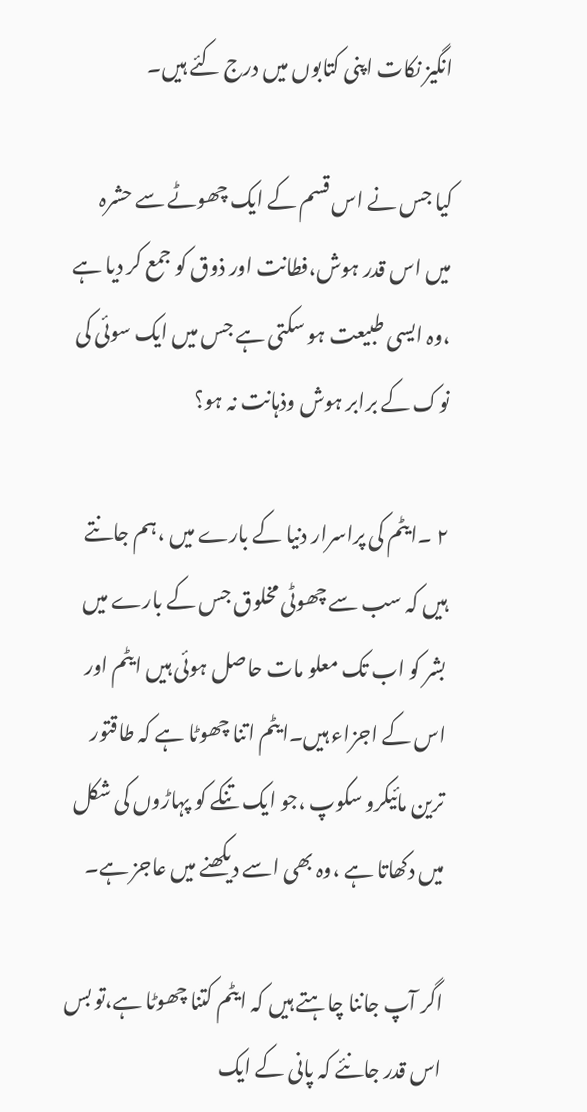انگیز نکات اپنی کتابوں میں درج کئے ہیں۔

کیا جس نے اس قسم کے ایک چھوٹے سے حشرہ میں اس قدر ہوش،فطانت اور ذوق کو جمع کر دیا ہے ،وہ ایسی طبیعت ہو سکتی ہے جس میں ایک سوئی کی نوک کے برابر ہوش وذہانت نہ ہو؟

۲ ۔ایٹم کی پراسرار دنیا کے بارے میں ،ہم جانتے ہیں کہ سب سے چھوٹی مخلوق جس کے بارے میں بشر کو اب تک معلو مات حاصل ہوئی ہیں ایٹم اور اس کے اجزاء ہیں۔ایٹم اتنا چھوٹا ہے کہ طاقتور ترین مائیکرو سکوپ ،جو ایک تنکے کو پہاڑوں کی شکل میں دکھاتا ہے ،وہ بھی اسے دیکھنے میں عاجز ہے۔

اگر آپ جاننا چاہتے ہیں کہ ایٹم کتنا چھوٹا ہے،تو بس اس قدر جانئے کہ پانی کے ایک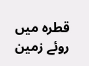قطرہ میں روئے زمین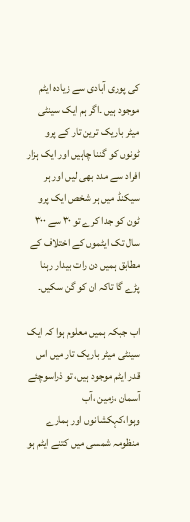کی پوری آبادی سے زیادہ ایٹم موجود ہیں ۔اگر ہم ایک سینٹی میٹر باریک ترین تار کے پرو ٹونوں کو گننا چاہیں اور ایک ہزار افراد سے مدد بھی لیں اور ہر سیکنڈ میں ہر شخص ایک پرو ٹون کو جدا کرے تو ۳۰ سے ۳۰۰ سال تک ایٹموں کے اختلاف کے مطابق ہمیں دن رات بیدار رہنا پڑے گا تاکہ ان کو گن سکیں۔

اب جبکہ ہمیں معلوم ہوا کہ ایک سینٹی میٹر باریک تار میں اس قدر ایٹم موجود ہیں، تو ذراسوچئے آسمان ،زمین ،آب وہوا،کہکشانوں اور ہمارے منظومہ شمسی میں کتنے ایٹم ہو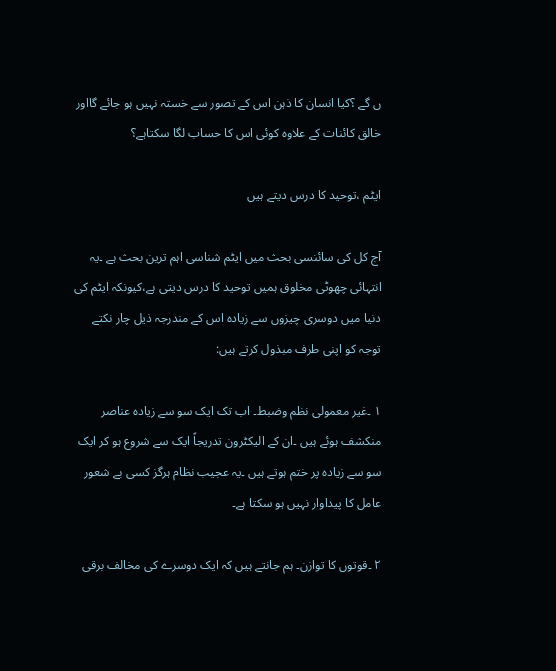ں گے ؟کیا انسان کا ذہن اس کے تصور سے خستہ نہیں ہو جائے گااور خالق کائنات کے علاوہ کوئی اس کا حساب لگا سکتاہے؟

ایٹم ،توحید کا درس دیتے ہیں

آج کل کی سائنسی بحث میں ایٹم شناسی اہم ترین بحث ہے ۔یہ انتہائی چھوٹی مخلوق ہمیں توحید کا درس دیتی ہے،کیونکہ ایٹم کی دنیا میں دوسری چیزوں سے زیادہ اس کے مندرجہ ذیل چار نکتے توجہ کو اپنی طرف مبذول کرتے ہیں:

۱ ۔غیر معمولی نظم وضبط۔ اب تک ایک سو سے زیادہ عناصر منکشف ہوئے ہیں ۔ان کے الیکٹرون تدریجاً ایک سے شروع ہو کر ایک سو سے زیادہ پر ختم ہوتے ہیں ۔یہ عجیب نظام ہرگز کسی بے شعور عامل کا پیداوار نہیں ہو سکتا ہے۔

۲ ۔قوتوں کا توازن۔ ہم جانتے ہیں کہ ایک دوسرے کی مخالف برقی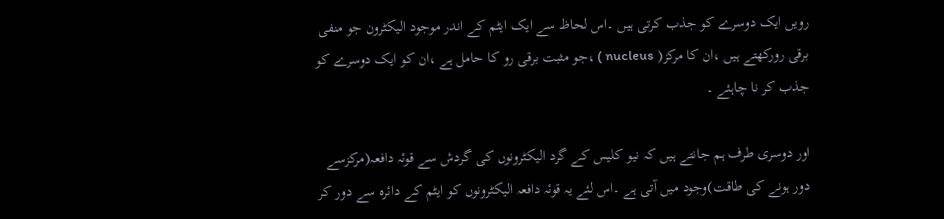رویں ایک دوسرے کو جذب کرتی ہیں ۔اس لحاظ سے ایک ایٹم کے اندر موجود الیکٹرون جو منفی برقی رورکھتے ہیں ،ان کا مرکز( nucleus ) ،جو مثبت برقی رو کا حامل ہے ،ان کو ایک دوسرے کو جذب کر نا چاہئے ۔

اور دوسری طرف ہم جانتے ہیں کہ نیو کلیس کے گرد الیکٹرونوں کی گردش سے قوئہ دافعہ(مرکزسے دور ہونے کی طاقت)وجود میں آتی ہے ۔اس لئے یہ قوئہ دافعہ الیکٹرونوں کو ایٹم کے دائرہ سے دور کر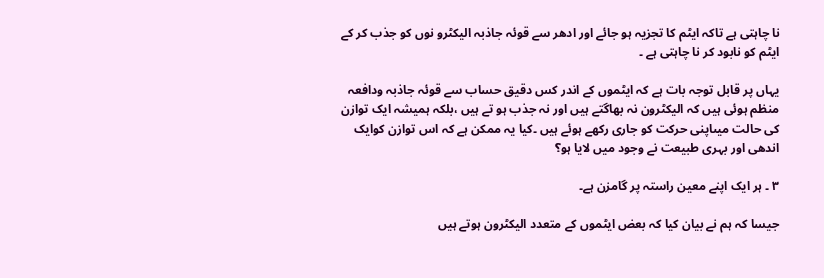نا چاہتی ہے تاکہ ایٹم کا تجزیہ ہو جائے اور ادھر سے قوئہ جاذبہ الیکٹرو نوں کو جذب کر کے ایٹم کو نابود کر نا چاہتی ہے ۔

یہاں پر قابل توجہ بات ہے کہ ایٹموں کے اندر کس دقیق حساب سے قوئہ جاذبہ ودافعہ منظم ہوئی ہیں کہ الیکٹرون نہ بھاگتے ہیں اور نہ جذب ہو تے ہیں ،بلکہ ہمیشہ ایک توازن کی حالت میںاپنی حرکت کو جاری رکھے ہوئے ہیں ۔کیا یہ ممکن ہے کہ اس توازن کوایک اندھی اور بہری طبیعت نے وجود میں لایا ہو؟

۳ ۔ ہر ایک اپنے معین راستہ پر گامزن ہے۔

جیسا کہ ہم نے بیان کیا کہ بعض ایٹموں کے متعدد الیکٹرون ہوتے ہیں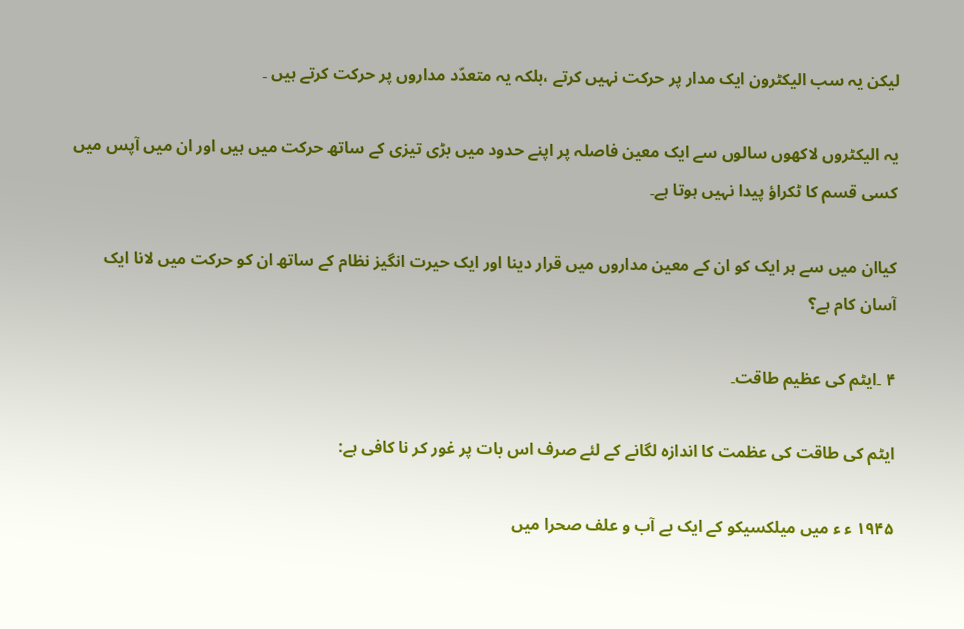لیکن یہ سب الیکٹرون ایک مدار پر حرکت نہیں کرتے ،بلکہ یہ متعدّد مداروں پر حرکت کرتے ہیں ۔

یہ الیکٹروں لاکھوں سالوں سے ایک معین فاصلہ پر اپنے حدود میں بڑی تیزی کے ساتھ حرکت میں ہیں اور ان میں آپس میں کسی قسم کا ٹکراؤ پیدا نہیں ہوتا ہے۔

کیاان میں سے ہر ایک کو ان کے معین مداروں میں قرار دینا اور ایک حیرت انگیز نظام کے ساتھ ان کو حرکت میں لانا ایک آسان کام ہے؟

۴ ۔ایٹم کی عظیم طاقت۔

ایٹم کی طاقت کی عظمت کا اندازہ لگانے کے لئے صرف اس بات پر غور کر نا کافی ہے:

۱۹۴۵ ء ء میں میلکسیکو کے ایک بے آب و علف صحرا میں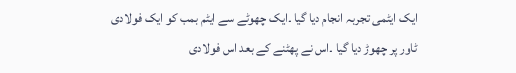ایک ایٹمی تجربہ انجام دیا گیا ۔ایک چھوٹے سے ایٹم بمب کو ایک فولادی ٹاور پر چھوڑ دیا گیا ۔اس نے پھٹنے کے بعد اس فولادی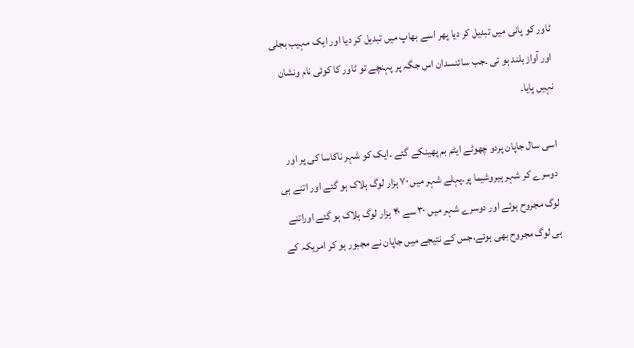ٹاور کو پانی میں تبدیل کر دیا پھر اسے بھاپ میں تبدیل کر دیا اور ایک مہیب بجلی اور آواز بلند ہو ئی ۔جب سائنسدان اس جگہ پر پہنچے تو ٹاور کا کوئی نام ونشان نہیں پایا۔

اسی سال جاپان پردو چھوٹے ایٹم بم پھینکے گئے ۔ایک کو شہر ناکاسا کی پر اور دوسرے کر شہر ہیروشیما پر۔پہلے شہر میں ۷۰ ہزار لوگ ہلاک ہو گئے اور اتنے ہی لوگ مجروح ہوئے اور دوسرے شہر میں ۳۰ سے ۴۰ ہزار لوگ ہلاک ہو گئے اوراتنے ہی لوگ مجروح بھی ہوئے،جس کے نتیجے میں جاپان نے مجبور ہو کر امریکہ کے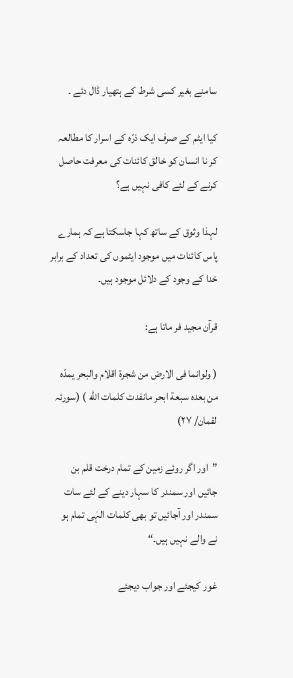سامنے بغیر کسی شرط کے ہتھیار ڈال دئے ۔

کیا ایٹم کے صرف ایک ذرّہ کے اسرار کا مطالعہ کر نا انسان کو خالق کائنات کی معرفت حاصل کرنے کے لئے کافی نہیں ہے؟

لہذا وثوق کے ساتھ کہا جاسکتا ہے کہ ہمارے پاس کائنات میں موجود ایٹموں کی تعداد کے برابر خدا کے وجود کے دلائل موجود ہیں۔

قرآن مجید فر ماتا ہے:

( ولوانما فی الارض من شجرة اقلام والبحر یمدّه من بعده سبعة ابحر مانفدت کلمات اللّٰه ) (سورئہ لقمان/ ۲۷)

”اور اگر روئے زمین کے تمام درخت قلم بن جائیں اور سمندر کا سہار دینے کے لئے سات سمندر اور آجائیں تو بھی کلمات الہٰی تمام ہو نے والے نہیں ہیں۔“

غور کیجئے اور جواب دیجئے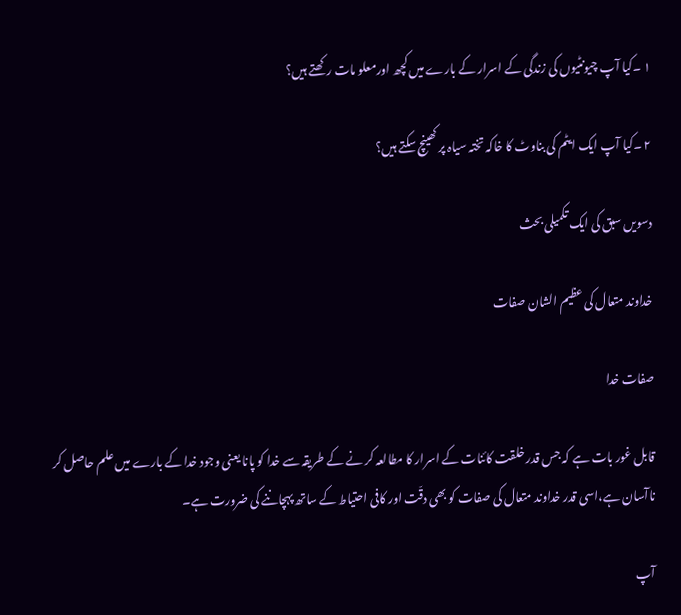۱ ۔کیا آپ چیونٹیوں کی زندگی کے اسرار کے بارے میں کچھ اورمعلو مات رکھتے ہیں؟

۲ ۔کیا آپ ایک ایٹم کی بناوٹ کا خاکہ تختہ سیاہ پر کھینچ سکتے ہیں؟

دسویں سبق کی ایک تکمیلی بحث

خداوند متعال کی عظیم الشان صفات

صفات خدا

قابل غور بات ہے کہ جس قدر خلقت کائنات کے اسرار کا مطالعہ کر نے کے طریقہ سے خدا کو پانا یعنی وجود خدا کے بارے میں علم حاصل کر ناآسان ہے،اسی قدر خداوند متعال کی صفات کو بھی دقّت اور کافی احتیاط کے ساتھ پہچاننے کی ضرورت ہے۔

آپ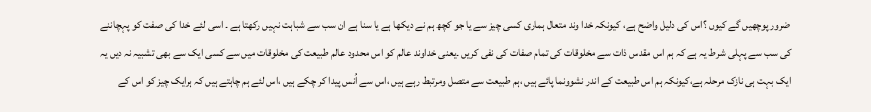ضرور پوچھیں گے کیوں ؟اس کی دلیل واضح ہے، کیونکہ خدا وند متعال ہماری کسی چیز سے یا جو کچھ ہم نے دیکھا ہے یا سنا ہے ان سب سے شباہت نہیں رکھتا ہے ۔ اسی لئے خدا کی صفت کو پہچاننے کی سب سے پہلی شرط یہ ہے کہ ہم اس مقدس ذات سے مخلوقات کی تمام صفات کی نفی کریں ۔یعنی خداوند عالم کو اس محدود عالم طبیعت کی مخلوقات میں سے کسی ایک سے بھی تشبیہ نہ دیں یہ ایک بہت ہی نازک مرحلہ ہے،کیونکہ ہم اس طبیعت کے اندر نشوونما پائے ہیں ،ہم طبیعت سے متصل ومرتبط رہے ہیں ،اس سے اُنس پیدا کر چکے ہیں ،اس لئے ہم چاہتے ہیں کہ ہرایک چیز کو اس کے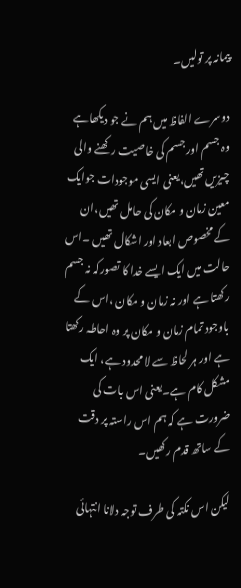پیمانہ پر تولیں۔

دوسرے الفاظ میں ہم نے جو دیکھاہے وہ جسم اور جسم کی خاصیت رکھنے والی چیزیں تھیں،یعنی ایسی موجودات جوایک معین زمان و مکان کی حامل تھیں،ان کے مخصوص ابعاد اور اشکال تھیں ۔اس حالت میں ایک ایسے خدا کا تصورکہ نہ جسم رکھتا ہے اور نہ زمان و مکان ،اس کے باوجود تمام زمان و مکان پر وہ احاطہ رکھتا ہے اور ہر لحاظ سے لا محدود ہے، ایک مشکل کام ہے۔یعنی اس بات کی ضرورت ہے کہ ہم اس راستہ پر دقت کے ساتھ قدم رکھیں۔

لیکن اس نکتہ کی طرف توجہ دلانا انتہائی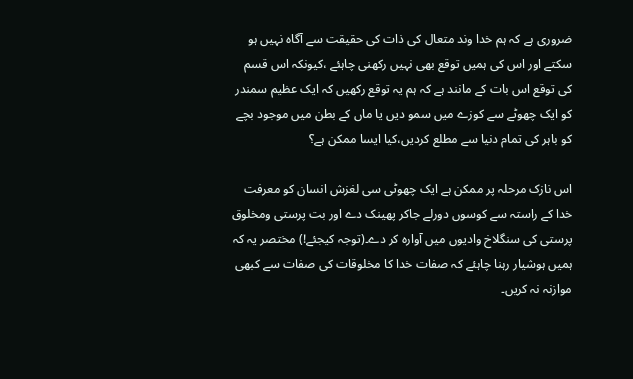ضروری ہے کہ ہم خدا وند متعال کی ذات کی حقیقت سے آگاہ نہیں ہو سکتے اور اس کی ہمیں توقع بھی نہیں رکھنی چاہئے ،کیونکہ اس قسم کی توقع اس بات کے مانند ہے کہ ہم یہ توقع رکھیں کہ ایک عظیم سمندر کو ایک چھوٹے سے کوزے میں سمو دیں یا ماں کے بطن میں موجود بچے کو باہر کی تمام دنیا سے مطلع کردیں،کیا ایسا ممکن ہے؟

اس نازک مرحلہ پر ممکن ہے ایک چھوٹی سی لغزش انسان کو معرفت خدا کے راستہ سے کوسوں دورلے جاکر پھینک دے اور بت پرستی ومخلوق پرستی کی سنگلاخ وادیوں میں آوارہ کر دے۔(توجہ کیجئے!) مختصر یہ کہ ہمیں ہوشیار رہنا چاہئے کہ صفات خدا کا مخلوقات کی صفات سے کبھی موازنہ نہ کریں۔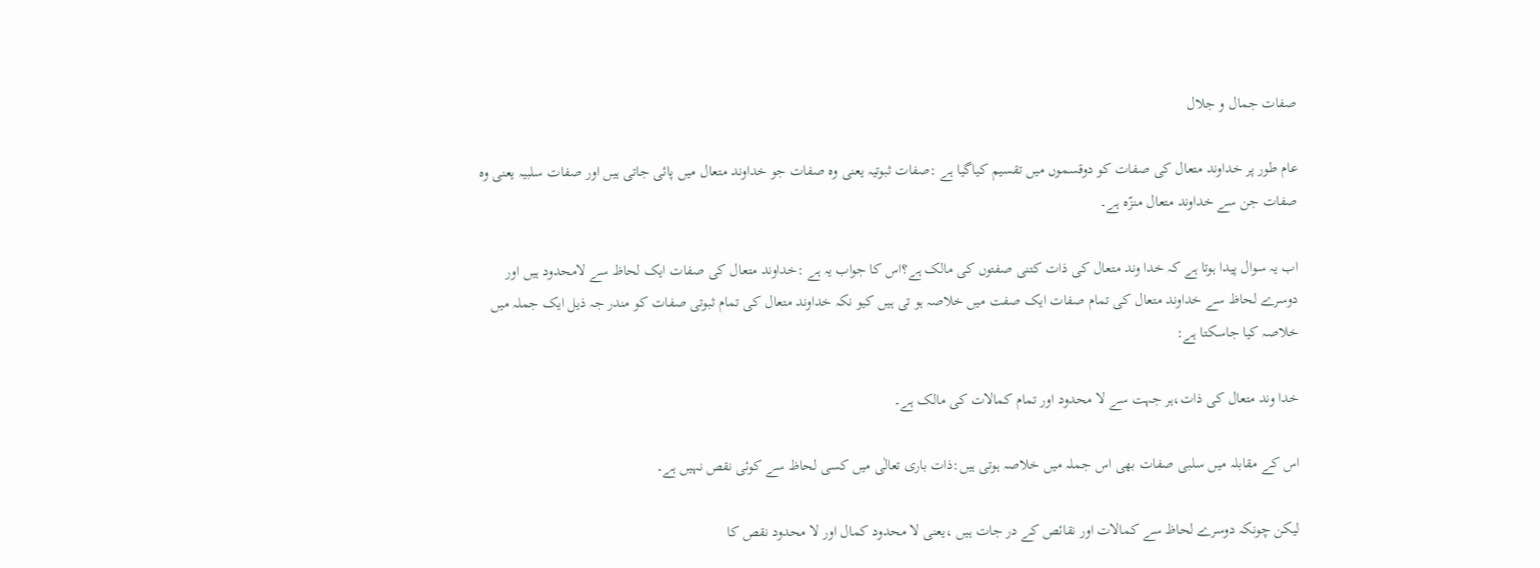صفات جمال و جلال

عام طور پر خداوند متعال کی صفات کو دوقسموں میں تقسیم کیاگیا ہے :صفات ثبوتیہ یعنی وہ صفات جو خداوند متعال میں پائی جاتی ہیں اور صفات سلبیہ یعنی وہ صفات جن سے خداوند متعال منزّہ ہے۔

اب یہ سوال پیدا ہوتا ہے کہ خدا وند متعال کی ذات کتنی صفتوں کی مالک ہے؟اس کا جواب یہ ہے :خداوند متعال کی صفات ایک لحاظ سے لامحدود ہیں اور دوسرے لحاظ سے خداوند متعال کی تمام صفات ایک صفت میں خلاصہ ہو تی ہیں کیو نکہ خداوند متعال کی تمام ثبوتی صفات کو مندر جہ ذیل ایک جملہ میں خلاصہ کیا جاسکتا ہے:

خدا وند متعال کی ذات،ہر جہت سے لا محدود اور تمام کمالات کی مالک ہے۔

اس کے مقابلہ میں سلبی صفات بھی اس جملہ میں خلاصہ ہوتی ہیں:ذات باری تعالٰی میں کسی لحاظ سے کوئی نقص نہیں ہے۔

لیکن چونکہ دوسرے لحاظ سے کمالات اور نقائص کے در جات ہیں ،یعنی لا محدود کمال اور لا محدود نقص کا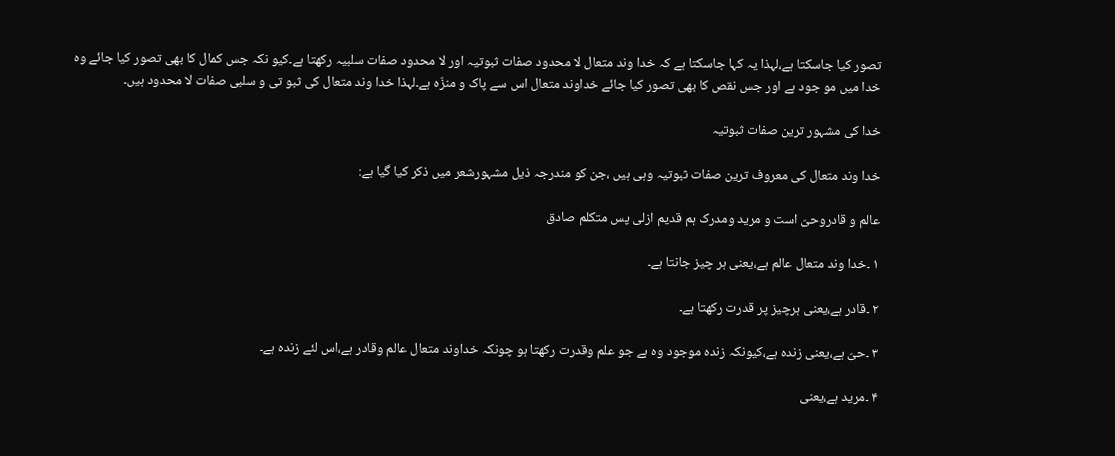تصور کیا جاسکتا ہے،لہذا یہ کہا جاسکتا ہے کہ خدا وند متعال لا محدود صفات ثبوتیہ اور لا محدود صفات سلبیہ رکھتا ہے۔کیو نکہ جس کمال کا بھی تصور کیا جائے وہ خدا میں مو جود ہے اور جس نقص کا بھی تصور کیا جائے خداوند متعال اس سے پاک و منزّہ ہے۔لہذا خدا وند متعال کی ثبو تی و سلبی صفات لا محدود ہیں۔

خدا کی مشہور ترین صفات ثبوتیہ

خدا وند متعال کی معروف ترین صفات ثبوتیہ وہی ہیں ،جن کو مندرجہ ذیل مشہورشعر میں ذکر کیا گیا ہے:

عالم و قادروحیّ است و مرید ومدرک ہم قدیم ازلی پس متکلم صادق

۱ ۔خدا وند متعال عالم ہے،یعنی ہر چیز جانتا ہے۔

۲ ۔قادر ہے،یعنی ہرچیز پر قدرت رکھتا ہے۔

۳ ۔حیّ ہے،یعنی زندہ ہے،کیونکہ زندہ موجود وہ ہے جو علم وقدرت رکھتا ہو چونکہ خداوند متعال عالم وقادر ہے،اس لئے زندہ ہے۔

۴ ۔مرید ہے،یعنی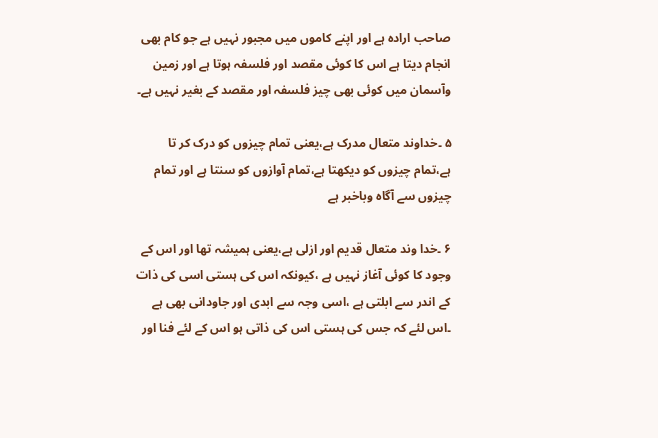صاحب ارادہ ہے اور اپنے کاموں میں مجبور نہیں ہے جو کام بھی انجام دیتا ہے اس کا کوئی مقصد اور فلسفہ ہوتا ہے اور زمین وآسمان میں کوئی بھی چیز فلسفہ اور مقصد کے بغیر نہیں ہے۔

۵ ۔خداوند متعال مدرک ہے،یعنی تمام چیزوں کو درک کر تا ہے،تمام چیزوں کو دیکھتا ہے،تمام آوازوں کو سنتا ہے اور تمام چیزوں سے آگاہ وباخبر ہے

۶ ۔خدا وند متعال قدیم اور ازلی ہے،یعنی ہمیشہ تھا اور اس کے وجود کا کوئی آغاز نہیں ہے ،کیونکہ اس کی ہستی اسی کی ذات کے اندر سے ابلتی ہے ،اسی وجہ سے ابدی اور جاودانی بھی ہے ۔اس لئے کہ جس کی ہستی اس کی ذاتی ہو اس کے لئے فنا اور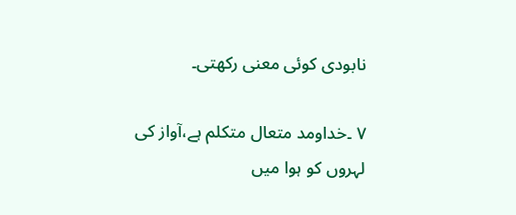نابودی کوئی معنی رکھتی۔

۷ ۔خداومد متعال متکلم ہے،آواز کی لہروں کو ہوا میں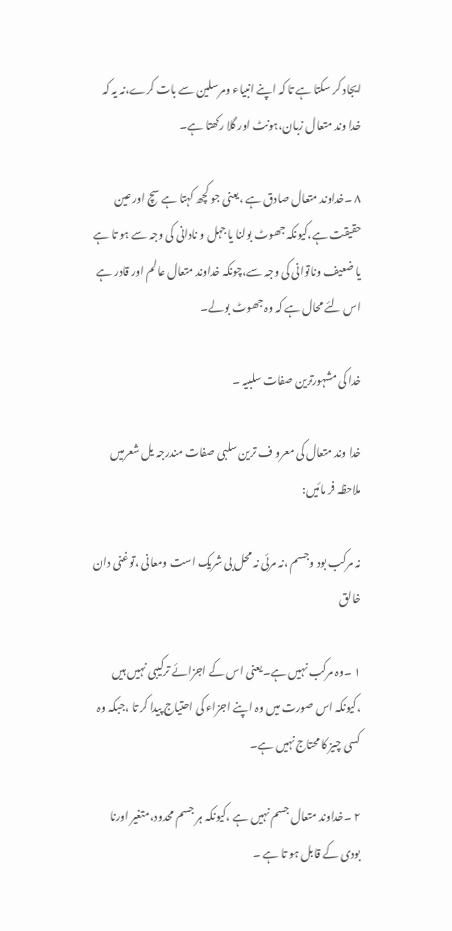ایجاد کر سکتا ہے تا کہ اپنے انبیاء ومرسلین سے بات کرے،نہ یہ کہ خدا وند متعال زبان،ہونٹ اور گلا رکھتا ہے۔

۸ ۔خداوند متعال صادق ہے ،یعنی جو کچھ کہتا ہے سچ اور عین حقیقت ہے،کیونکہ جھوٹ بولنا یا جہل و نادانی کی وجہ سے ہو تا ہے یا ضعیف وناتوانی کی وجہ سے،چونکہ خداوند متعال عالم اور قادر ہے اس لئے محال ہے کہ وہ جھوٹ بولے۔

خدا کی مشہورترین صفات سلبیہ ۔

خدا وند متعال کی معرو ف ترین سلبی صفات مندرجہ یل شعرمیں ملاحظہ فر مائیں:

نہ مرکب بود وجسم ،نہ مرئی نہ محل بی شریک است ومعانی ،توغنی دان خالق

۱ ۔وہ مرکب نہیں ہے۔یعنی اس کے اجزائے ترکیبی نہیں ہیں ،کیونکہ اس صورت میں وہ اپنے اجزاء کی احتیاج پیدا کر تا ،جبکہ وہ کسی چیز کا محتاج نہیں ہے۔

۲ ۔خداوند متعال جسم نہیں ہے ،کیونکہ ہر جسم محدود،متغیر اورنا بودی کے قابل ہو تا ہے ۔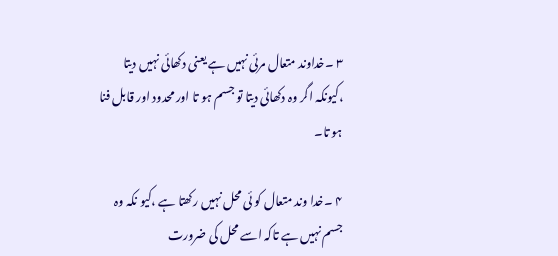۳ ۔خداوند متعال مرئی نہیں ہے یعنی دکھائی نہیں دیتا ،کیونکہ اگر وہ دکھائی دیتا تو جسم ہو تا اور محدود اور قابل فنا ہو تا۔

۴ ۔خدا وند متعال کو ئی محل نہیں رکھتا ہے ،کیو نکہ وہ جسم نہیں ہے تاکہ اسے محل کی ضرورت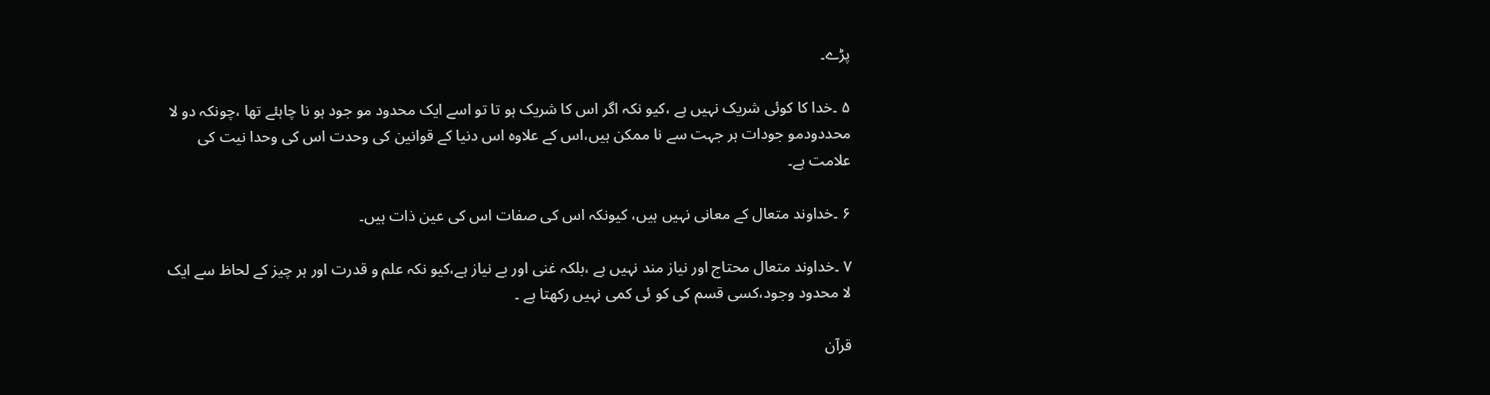پڑے۔

۵ ۔خدا کا کوئی شریک نہیں ہے ،کیو نکہ اگر اس کا شریک ہو تا تو اسے ایک محدود مو جود ہو نا چاہئے تھا ،چونکہ دو لا محددودمو جودات ہر جہت سے نا ممکن ہیں،اس کے علاوہ اس دنیا کے قوانین کی وحدت اس کی وحدا نیت کی علامت ہے۔

۶ ۔خداوند متعال کے معانی نہیں ہیں، کیونکہ اس کی صفات اس کی عین ذات ہیں۔

۷ ۔خداوند متعال محتاج اور نیاز مند نہیں ہے ،بلکہ غنی اور بے نیاز ہے،کیو نکہ علم و قدرت اور ہر چیز کے لحاظ سے ایک لا محدود وجود،کسی قسم کی کو ئی کمی نہیں رکھتا ہے ۔

قرآن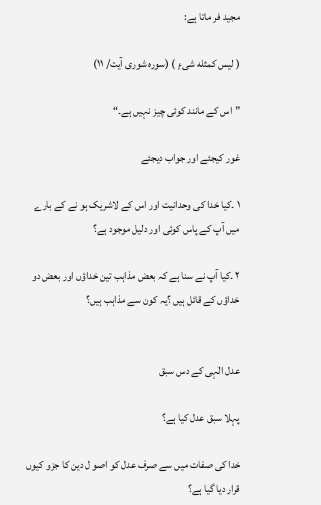مجید فر ماتا ہے:

( لیس کمثله شیءٍ ) (سورہ شوری آیت/ ۱۱)

”اس کے مانند کوئی چیز نہیں ہے۔“

غور کیجئے اور جواب دیجئے

۱ ۔کیا خدا کی وحدانیت اور اس کے لاشریک ہو نے کے بارے میں آپ کے پاس کوئی اور دلیل موجود ہے؟

۲ ۔کیا آپ نے سنا ہے کہ بعض مذاہب تین خداؤں اور بعض دو خداؤں کے قائل ہیں ؟یہ کون سے مذاہب ہیں؟


عدل الٰہی کے دس سبق

پہلا سبق عدل کیا ہے؟

خدا کی صفات میں سے صرف عدل کو اصو ل دین کا جزو کیوں قرار دیا گیا ہے؟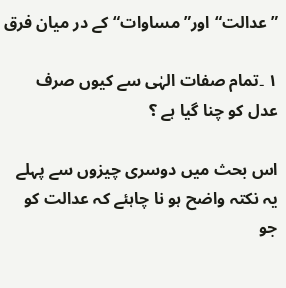”عدالت“اور”مساوات“کے در میان فرق

۱ ۔تمام صفات الہٰی سے کیوں صرف عدل کو چنا گیا ہے ؟

اس بحث میں دوسری چیزوں سے پہلے یہ نکتہ واضح ہو نا چاہئے کہ عدالت کو جو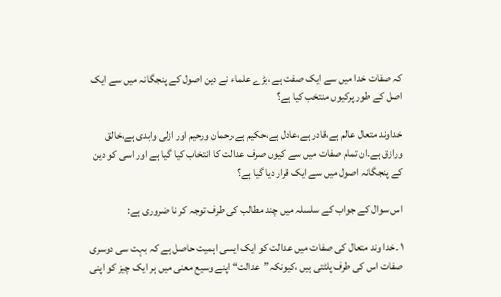کہ صفات خدا میں سے ایک صفت ہے ،بڑے علماء نے دین اصول کے پنجگانہ میں سے ایک اصل کے طور پرکیوں منتخب کیا ہے؟

خداوند متعال عالم ہے،قادر ہے،عادل ہے،حکیم ہے،رحمان ورحیم اور ازلی وابدی ہے،خالق ورازق ہے۔ان تمام صفات میں سے کیوں صرف عدالت کا انتخاب کیا گیا ہے اور اسی کو دین کے پنجگانہ اصول میں سے ایک قرار دیا گیا ہے؟

اس سوال کے جواب کے سلسلہ میں چند مطالب کی طرف توجہ کر نا ضروری ہے:

۱ ۔خدا وند متعال کی صفات میں عدالت کو ایک ایسی اہمیت حاصل ہے کہ بہت سی دوسری صفات اس کی طرف پلٹتی ہیں ،کیونکہ”عدالت“ اپنے وسیع معنی میں ہر ایک چیز کو اپنی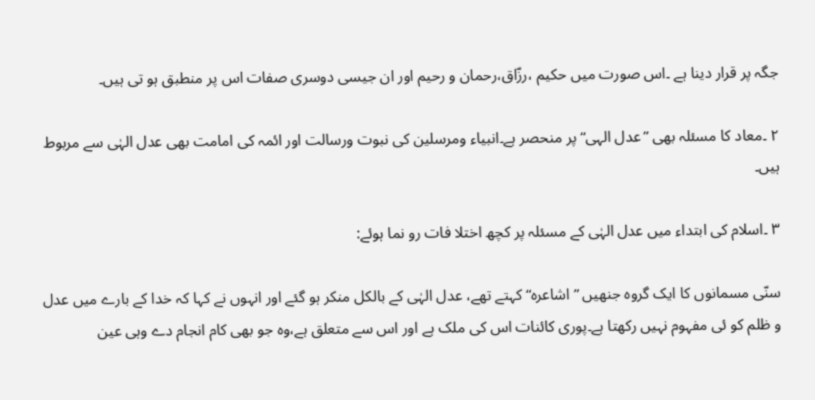جگہ پر قرار دینا ہے ۔اس صورت میں حکیم ،رزّاق،رحمان و رحیم اور ان جیسی دوسری صفات اس پر منطبق ہو تی ہیں۔

۲ ۔معاد کا مسئلہ بھی ”عدل الہی“ پر منحصر ہے۔انبیاء ومرسلین کی نبوت ورسالت اور ائمہ کی امامت بھی عدل الہٰی سے مربوط ہیں۔

۳ ۔اسلام کی ابتداء میں عدل الہٰی کے مسئلہ پر کچھ اختلا فات رو نما ہوئے:

سنّی مسمانوں کا ایک گروہ جنھیں ”اشاعرہ“ کہتے تھے، عدل الہٰی کے بالکل منکر ہو گئے اور انہوں نے کہا کہ خدا کے بارے میں عدل و ظلم کو ئی مفہوم نہیں رکھتا ہے۔پوری کائنات اس کی ملک ہے اور اس سے متعلق ہے،وہ جو بھی کام انجام دے وہی عین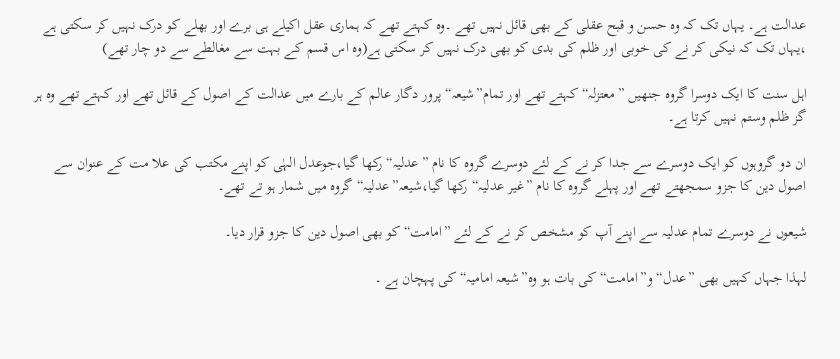عدالت ہے۔ یہاں تک کہ وہ حسن و قبح عقلی کے بھی قائل نہیں تھے ۔وہ کہتے تھے کہ ہماری عقل اکیلے ہی برے اور بھلے کو درک نہیں کر سکتی ہے ،یہاں تک کہ نیکی کر نے کی خوبی اور ظلم کی بدی کو بھی درک نہیں کر سکتی ہے(وہ اس قسم کے بہت سے مغالطے سے دو چار تھے)

اہل سنت کا ایک دوسرا گروہ جنھیں ”معتزلہ“ کہتے تھے اور تمام”شیعہ“ پرور دگار عالم کے بارے میں عدالت کے اصول کے قائل تھے اور کہتے تھے وہ ہر گز ظلم وستم نہیں کرتا ہے۔

ان دو گروہوں کو ایک دوسرے سے جدا کر نے کے لئے دوسرے گروہ کا نام ”عدلیہ“ رکھا گیا،جوعدل الہٰی کو اپنے مکتب کی علا مت کے عنوان سے اصول دین کا جزو سمجھتے تھے اور پہلے گروہ کا نام ”غیر عدلیہ“رکھا گیا،شیعہ”عدلیہ“گروہ میں شمار ہو تے تھے۔

شیعوں نے دوسرے تمام عدلیہ سے اپنے آپ کو مشخص کر نے کے لئے ”امامت“ کو بھی اصول دین کا جزو قرار دیا۔

لہذا جہاں کہیں بھی ”عدل“و”امامت“کی بات ہو وہ”شیعہ امامیہ“ کی پہچان ہے ۔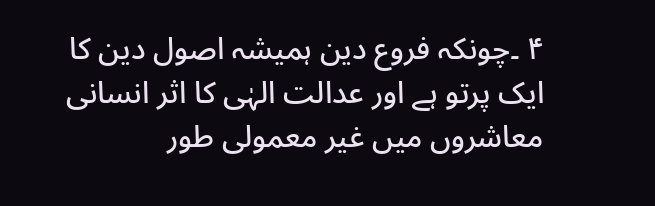۴ ۔چونکہ فروع دین ہمیشہ اصول دین کا ایک پرتو ہے اور عدالت الہٰی کا اثر انسانی معاشروں میں غیر معمولی طور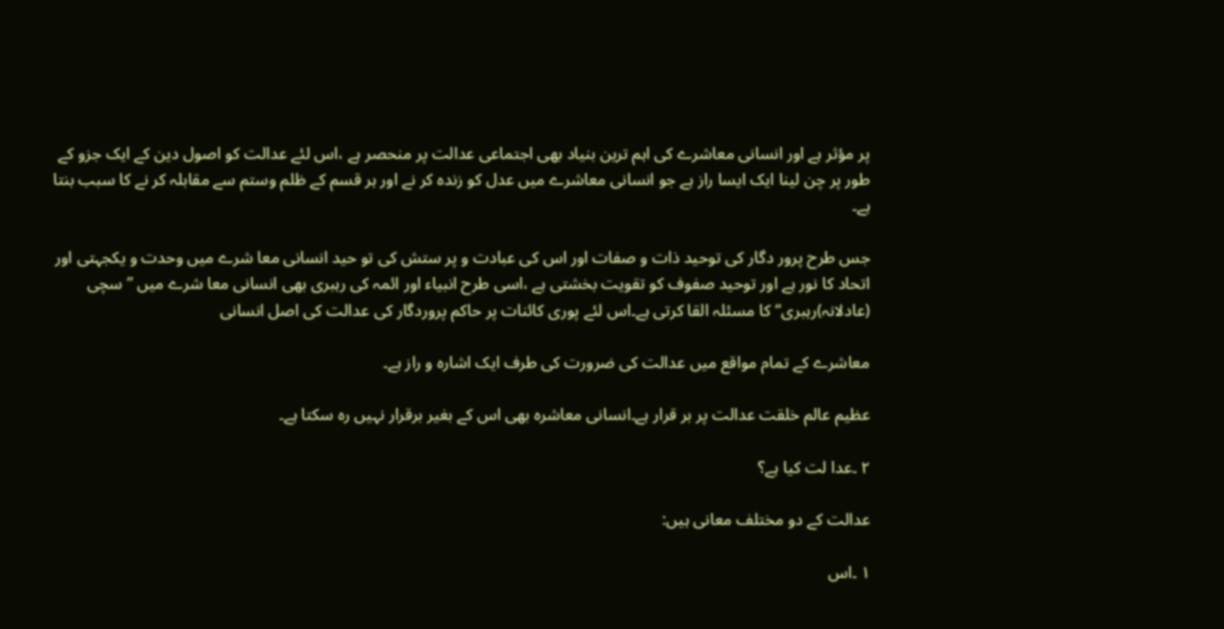پر مؤثر ہے اور انسانی معاشرے کی اہم ترین بنیاد بھی اجتماعی عدالت پر منحصر ہے ،اس لئے عدالت کو اصول دین کے ایک جزو کے طور پر چن لینا ایک ایسا راز ہے جو انسانی معاشرے میں عدل کو زندہ کر نے اور ہر قسم کے ظلم وستم سے مقابلہ کر نے کا سبب بنتا ہے۔

جس طرح پرور دگار کی توحید ذات و صفات اور اس کی عبادت و پر ستش کی تو حید انسانی معا شرے میں وحدت و یکجہتی اور اتحاد کا نور ہے اور توحید صفوف کو تقویت بخشتی ہے ،اسی طرح انبیاء اور ائمہ کی رہبری بھی انسانی معا شرے میں ”سچی (عادلانہ)رہبری“کا مسئلہ القا کرتی ہے۔اس لئے پوری کائنات پر حاکم پروردگار کی عدالت کی اصل انسانی

معاشرے کے تمام مواقع میں عدالت کی ضرورت کی طرف ایک اشارہ و راز ہے۔

عظیم عالم خلقت عدالت پر بر قرار ہے۔انسانی معاشرہ بھی اس کے بغیر برقرار نہیں رہ سکتا ہے۔

۲ ۔عدا لت کیا ہے؟

عدالت کے دو مختلف معانی ہیں:

۱ ۔اس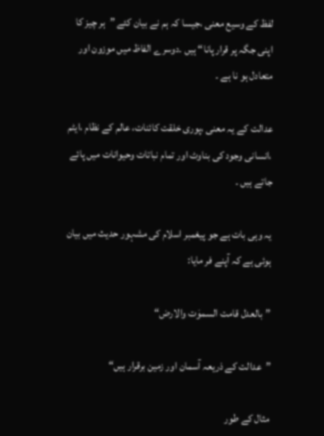لفظ کے وسیع معنی ،جیسا کہ ہم نے بیان کئے ”ہر چیز کا اپنی جگہ پر قرار پانا“ ہیں ۔دوسرے الفاظ میں موزون اور متعادل ہو نا ہے ۔

عدالت کے یہ معنی ،پوری خلقت کائنات، عالم کے نظام ،ایٹم ،انسانی وجود کی بناوٹ اور تمام نباتات وحیوانات میں پائے جاتے ہیں ۔

یہ وہی بات ہے جو پیغمبر اسلام کی مشہور حدیث میں بیان ہوئی ہے کہ آپنے فر مایا:

”بالعدل قامت السموٰت والارض“

”عدالت کے ذریعہ آسمان اور زمین برقرار ہیں“

مثال کے طور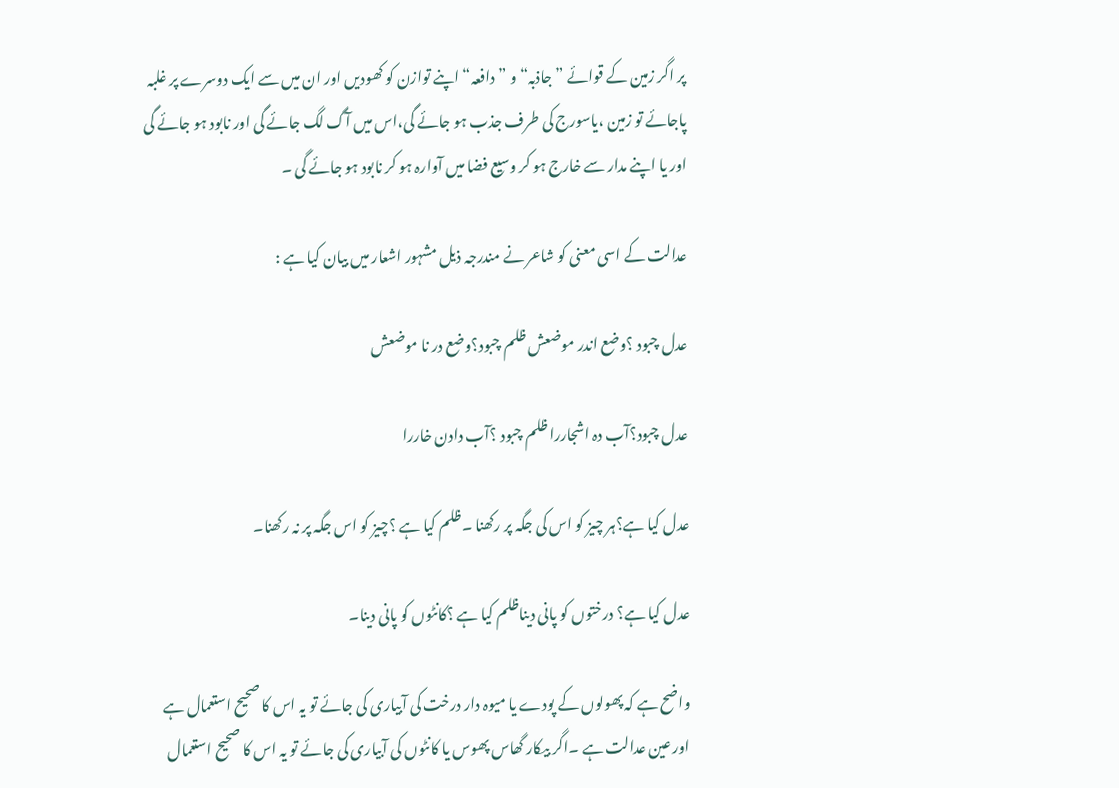پر اگر زمین کے قوائے ”جاذبہ“و ”دافعہ“ اپنے توازن کو کھودیں اور ان میں سے ایک دوسرے پر غلبہ پاجائے تو زمین ،یاسورج کی طرف جذب ہو جائے گی،اس میں آگ لگ جائے گی اور نابود ہو جائے گی اور یا اپنے مدار سے خارج ہو کر وسیع فضا میں آوارہ ہو کر نابود ہو جائے گی ۔

عدالت کے اسی معنی کو شاعر نے مندرجہ ذیل مشہور اشعار میں بیان کیا ہے :

عدل چبود ؟وضع اندر موضعش ظلم چبود؟وضع در نا موضعش

عدل چبود؟آب دہ اشجاررا ظلم چبود ؟آب دادن خاررا

عدل کیا ہے؟ہر چیز کو اس کی جگہ پر رکھنا ۔ظلم کیا ہے ؟چیز کو اس جگہ پر نہ رکھنا۔

عدل کیا ہے؟ درختوں کو پانی دیناظلم کیا ہے ؟کانٹوں کو پانی دینا۔

واضح ہے کہ پھولوں کے پودے یا میوہ دار درخت کی آبیاری کی جائے تو یہ اس کا صحیح استعمال ہے اور عین عدالت ہے ۔اگر بیکار گھاس پھوس یا کانٹوں کی آبیاری کی جائے تو یہ اس کا صحیح استعمال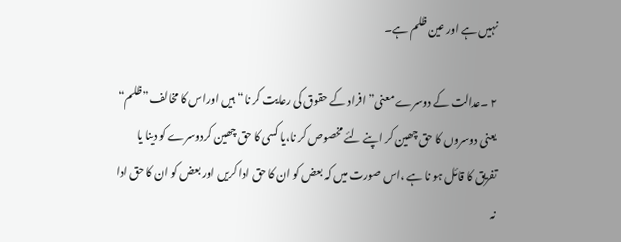نہیں ہے اور عین ظلم ہے۔

۲ ۔عدالت کے دوسرے معنی”افراد کے حقوق کی رعایت کر نا“ہیں اوراس کا مخالف”ظلم“ یعنی دوسروں کا حق چھین کر اپنے لئے مخصوص کر نا،یا کسی کا حق چھین کردوسرے کو دینا یا تفریق کا قائل ہو نا ہے ،اس صورت میں کہ بعض کو ان کا حق ادا کریں اور بعض کو ان کا حق ادا نہ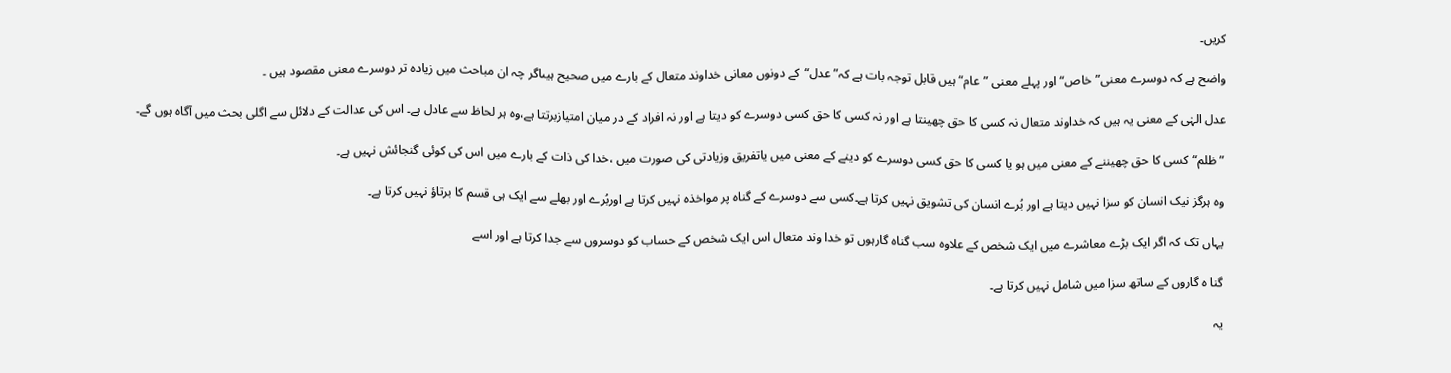کریں۔

واضح ہے کہ دوسرے معنی”خاص“اور پہلے معنی ”عام“ہیں قابل توجہ بات ہے کہ”عدل“کے دونوں معانی خداوند متعال کے بارے میں صحیح ہیںاگر چہ ان مباحث میں زیادہ تر دوسرے معنی مقصود ہیں ۔

عدل الہٰی کے معنی یہ ہیں کہ خداوند متعال نہ کسی کا حق چھینتا ہے اور نہ کسی کا حق کسی دوسرے کو دیتا ہے اور نہ افراد کے در میان امتیازبرتتا ہے،وہ ہر لحاظ سے عادل ہے۔ اس کی عدالت کے دلائل سے اگلی بحث میں آگاہ ہوں گے۔

”ظلم“کسی کا حق چھیننے کے معنی میں ہو یا کسی کا حق کسی دوسرے کو دینے کے معنی میں یاتفریق وزیادتی کی صورت میں ،خدا کی ذات کے بارے میں اس کی کوئی گنجائش نہیں ہے۔

وہ ہرگز نیک انسان کو سزا نہیں دیتا ہے اور بُرے انسان کی تشویق نہیں کرتا ہے۔کسی سے دوسرے کے گناہ پر مواخذہ نہیں کرتا ہے اوربُرے اور بھلے سے ایک ہی قسم کا برتاؤ نہیں کرتا ہے۔

یہاں تک کہ اگر ایک بڑے معاشرے میں ایک شخص کے علاوہ سب گناہ گارہوں تو خدا وند متعال اس ایک شخص کے حساب کو دوسروں سے جدا کرتا ہے اور اسے

گنا ہ گاروں کے ساتھ سزا میں شامل نہیں کرتا ہے۔

یہ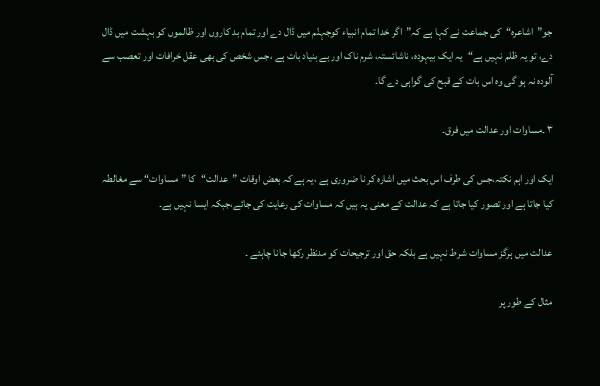جو”اشاعرہ“کی جماعت نے کہا ہے کہ”اگر خدا تمام انبیاء کوجہنّم میں ڈال دے اور تمام بد کاروں اور ظالموں کو بہشت میں ڈال دے، تو یہ ظلم نہیں ہے“یہ ایک بیہودہ، ناشائستہ، شرم ناک اور بے بنیاد بات ہے ،جس شخص کی بھی عقل خرافات اور تعصب سے آلودہ نہ ہو گی وہ اس بات کے قبح کی گواہی دے گا۔

۳ ۔مساوات اور عدالت میں فرق۔

ایک اور اہم نکتہ،جس کی طرف اس بحث میں اشارہ کر نا ضروری ہے ،یہ ہے کہ بعض اوقات ”عدالت“کا ”مساوات“ سے مغالطہ کیا جاتا ہے اور تصور کیا جاتا ہے کہ عدالت کے معنی یہ ہیں کہ مساوات کی رعایت کی جائے،جبکہ ایسا نہیں ہے۔

عدالت میں ہرگز مساوات شرط نہیں ہے بلکہ حق اور ترجیحات کو مدنظر رکھا جانا چاہئے ۔

مثال کے طور پر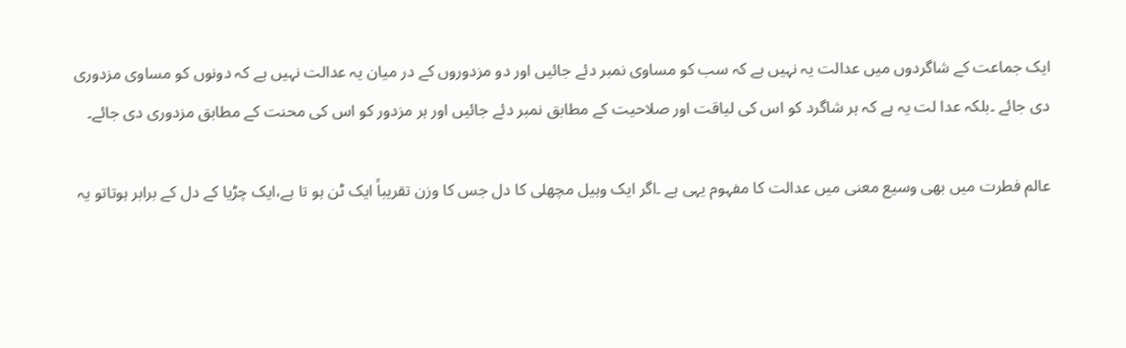ایک جماعت کے شاگردوں میں عدالت یہ نہیں ہے کہ سب کو مساوی نمبر دئے جائیں اور دو مزدوروں کے در میان یہ عدالت نہیں ہے کہ دونوں کو مساوی مزدوری دی جائے ۔بلکہ عدا لت یہ ہے کہ ہر شاگرد کو اس کی لیاقت اور صلاحیت کے مطابق نمبر دئے جائیں اور ہر مزدور کو اس کی محنت کے مطابق مزدوری دی جائے۔

عالم فطرت میں بھی وسیع معنی میں عدالت کا مفہوم یہی ہے ۔اگر ایک وہیل مچھلی کا دل جس کا وزن تقریباً ایک ٹن ہو تا ہے،ایک چڑیا کے دل کے برابر ہوتاتو یہ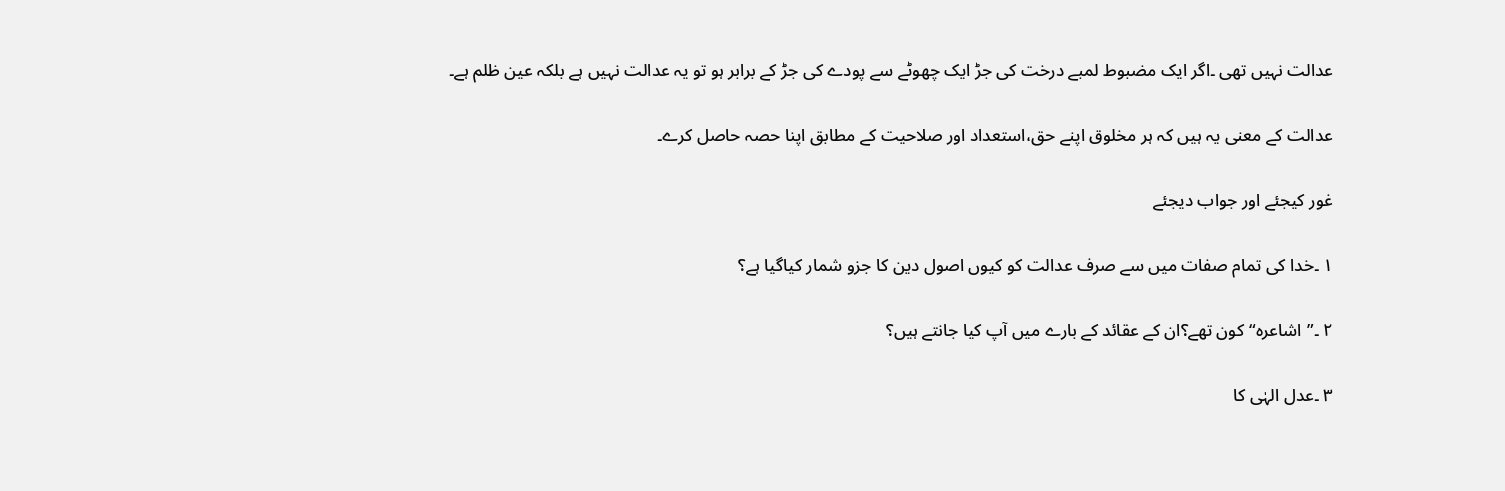عدالت نہیں تھی ۔اگر ایک مضبوط لمبے درخت کی جڑ ایک چھوٹے سے پودے کی جڑ کے برابر ہو تو یہ عدالت نہیں ہے بلکہ عین ظلم ہے۔

عدالت کے معنی یہ ہیں کہ ہر مخلوق اپنے حق،استعداد اور صلاحیت کے مطابق اپنا حصہ حاصل کرے۔

غور کیجئے اور جواب دیجئے

۱ ۔خدا کی تمام صفات میں سے صرف عدالت کو کیوں اصول دین کا جزو شمار کیاگیا ہے؟

۲ ۔”اشاعرہ“کون تھے؟ان کے عقائد کے بارے میں آپ کیا جانتے ہیں؟

۳ ۔عدل الہٰی کا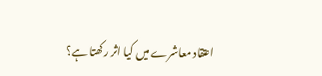اعتقاد معاشرے میں کیا اثر رکھتا ہے؟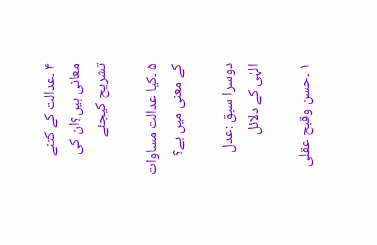۴ ۔عدالت کے کتنے معانی ہیں؟ان کی تشریح کیجئے

۵ ۔کیا عدالت مساوات کے معنی میں ہے؟

دوسرا سبق :عدل الہٰی کے دلائل

۱ ۔حسن وقبح عقلی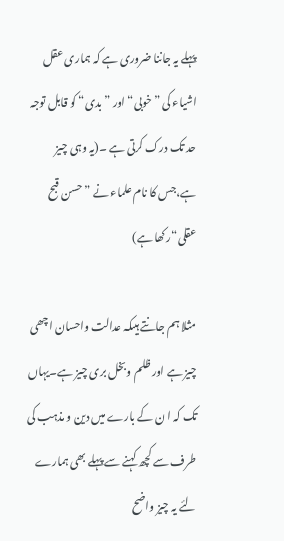پہلے یہ جاننا ضروری ہے کہ ہماری عقل اشیاء کی ”خوبی“اور ”بدی“ کو قابل توجہ حد تک درک کرتی ہے ۔(یہ وہی چیز ہے،جس کا نام علماء نے ”حسن قبح عقلی“رکھا ہے)

مثلا ہم جانتے ہیںکہ عدالت واحسان اچھی چیز ہے اور ظلم وبخل بری چیز ہے۔یہاں تک کہ ا ن کے بارے میں دین و مذہب کی طرف سے کچھ کہنے سے پہلے بھی ہمارے لئے یہ چیز واضح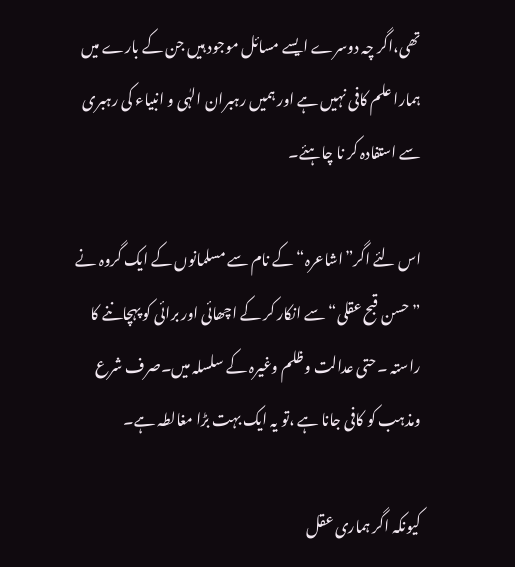تھی،اگر چہ دوسرے ایسے مسائل موجود ہیں جن کے بارے میں ہمارا علم کافی نہیں ہے اور ہمیں رہبران الہٰی و انبیاء کی رہبری سے استفادہ کر نا چاہئے۔

اس لئے اگر”اشاعرہ“ کے نام سے مسلمانوں کے ایک گروہ نے ”حسن قبح عقلی“ سے انکار کر کے اچھائی اور برائی کو پہچاننے کا راستہ ۔حتی عدالت وظلم وغیرہ کے سلسلہ میں۔صرف شرع ومذہب کو کافی جانا ہے ،تو یہ ایک بہت بڑا مغالطہ ہے۔

کیونکہ اگر ہماری عقل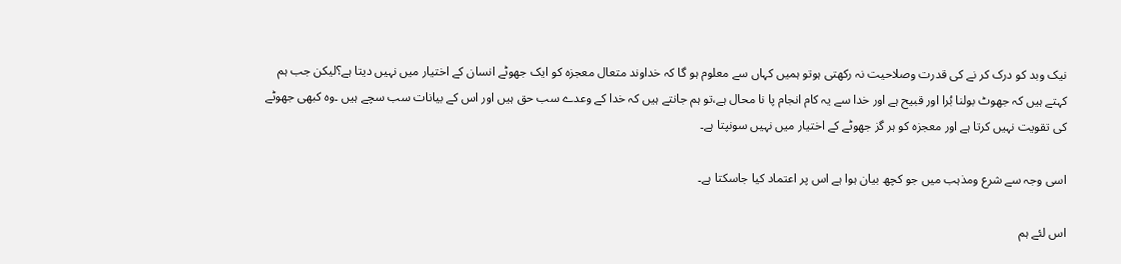نیک وبد کو درک کر نے کی قدرت وصلاحیت نہ رکھتی ہوتو ہمیں کہاں سے معلوم ہو گا کہ خداوند متعال معجزہ کو ایک جھوٹے انسان کے اختیار میں نہیں دیتا ہے؟لیکن جب ہم کہتے ہیں کہ جھوٹ بولنا بُرا اور قبیح ہے اور خدا سے یہ کام انجام پا نا محال ہے،تو ہم جانتے ہیں کہ خدا کے وعدے سب حق ہیں اور اس کے بیانات سب سچے ہیں ۔وہ کبھی جھوٹے کی تقویت نہیں کرتا ہے اور معجزہ کو ہر گز جھوٹے کے اختیار میں نہیں سونپتا ہے۔

اسی وجہ سے شرع ومذہب میں جو کچھ بیان ہوا ہے اس پر اعتماد کیا جاسکتا ہے۔

اس لئے ہم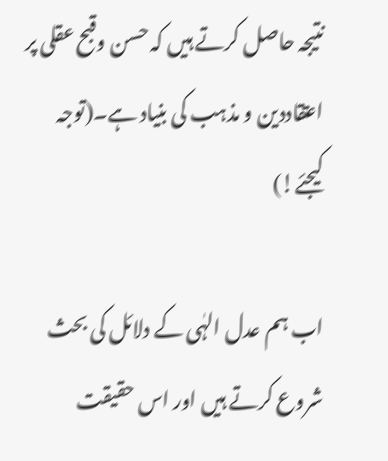نتیجہ حاصل کرتے ہیں کہ حسن وقبح عقلی پر اعتقاددین و مذہب کی بنیاد ہے۔(توجہ کیجئے!)

اب ہم عدل الہٰی کے دلائل کی بحث شروع کرتے ہیں اور اس حقیقت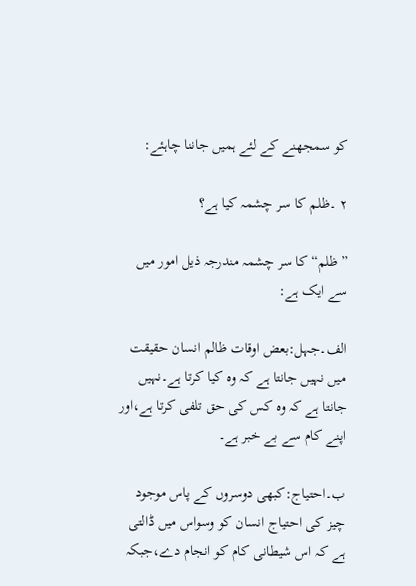کو سمجھنے کے لئے ہمیں جاننا چاہئے:

۲ ۔ظلم کا سر چشمہ کیا ہے؟

”ظلم“کا سر چشمہ مندرجہ ذیل امور میں سے ایک ہے:

الف۔جہل:بعض اوقات ظالم انسان حقیقت میں نہیں جانتا ہے کہ وہ کیا کرتا ہے۔نہیں جانتا ہے کہ وہ کس کی حق تلفی کرتا ہے،اور اپنے کام سے بے خبر ہے۔

ب۔احتیاج:کبھی دوسروں کے پاس موجود چیز کی احتیاج انسان کو وسواس میں ڈالتی ہے کہ اس شیطانی کام کو انجام دے،جبکہ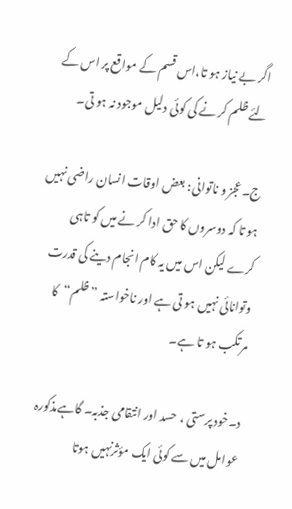اگر بے نیاز ہو تا،اس قسم کے مواقع پر اس کے لئے ظلم کر نے کی کوئی دلیل موجود نہ ہو تی۔

ج۔عجز و ناتوانی: بعض اوقات انسان راضی نہیں ہو تا کہ دوسروں کا حق ادا کر نے میں کو تاہی کرے لیکن اس میں یہ کام انجام دینے کی قدرت وتوانائی نہیں ہو تی ہے اور ناخواستہ ”ظلم“کا مرتکب ہو تا ہے۔

د۔خود پرستی ، حسد اور انتقامی جذبہ۔ گاہےمذکورہ عوامل میں سے کوئی ایک مؤثرنہیں ہوتا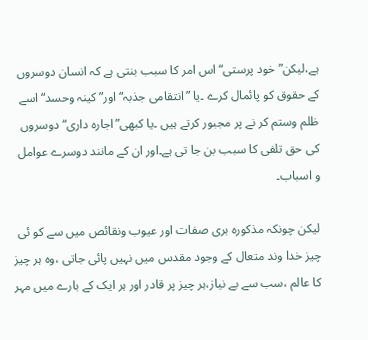ہے،لیکن”خود پرستی“اس امر کا سبب بنتی ہے کہ انسان دوسروں کے حقوق کو پائمال کرے ۔یا ”انتقامی جذبہ“اور”کینہ وحسد“ اسے ظلم وستم کر نے پر مجبور کرتے ہیں ۔یا کبھی”اجارہ داری“دوسروں کی حق تلفی کا سبب بن جا تی ہے۔اور ان کے مانند دوسرے عوامل و اسباب۔

لیکن چونکہ مذکورہ بری صفات اور عیوب ونقائص میں سے کو ئی چیز خدا وند متعال کے وجود مقدس میں نہیں پائی جاتی ،وہ ہر چیز کا عالم ،سب سے بے نیاز،ہر چیز پر قادر اور ہر ایک کے بارے میں مہر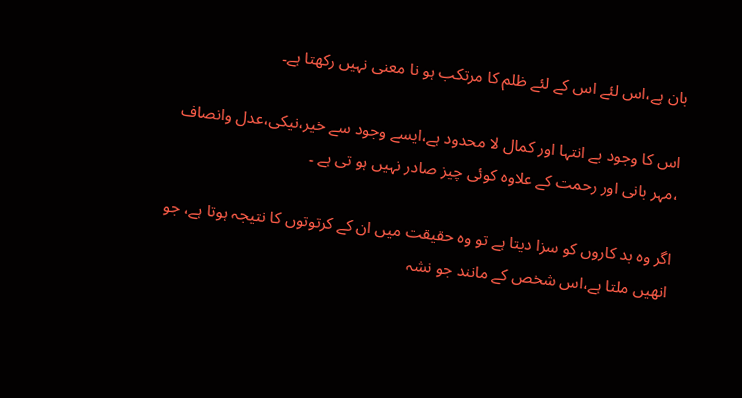بان ہے،اس لئے اس کے لئے ظلم کا مرتکب ہو نا معنی نہیں رکھتا ہے۔

اس کا وجود بے انتہا اور کمال لا محدود ہے،ایسے وجود سے خیر،نیکی،عدل وانصاف ،مہر بانی اور رحمت کے علاوہ کوئی چیز صادر نہیں ہو تی ہے ۔

اگر وہ بد کاروں کو سزا دیتا ہے تو وہ حقیقت میں ان کے کرتوتوں کا نتیجہ ہوتا ہے، جو انھیں ملتا ہے،اس شخص کے مانند جو نشہ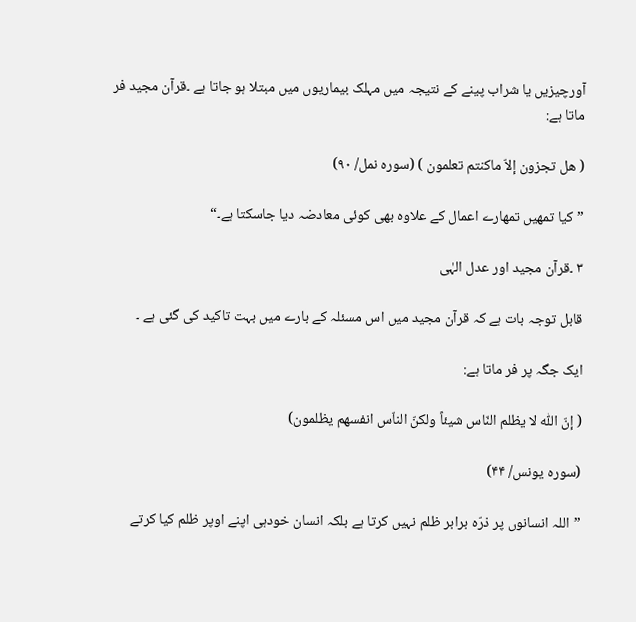آورچیزیں یا شراب پینے کے نتیجہ میں مہلک بیماریوں میں مبتلا ہو جاتا ہے ۔قرآن مجید فر ماتا ہے:

( هل تجزون إلاّ ماکنتم تعلمون ) (سورہ نمل/ ۹۰)

”کیا تمھیں تمھارے اعمال کے علاوہ بھی کوئی معادضہ دیا جاسکتا ہے۔“

۳ ۔قرآن مجید اور عدل الہٰی

قابل توجہ بات ہے کہ قرآن مجید میں اس مسئلہ کے بارے میں بہت تاکید کی گئی ہے ۔

ایک جگہ پر فر ماتا ہے:

( إنّ اللّٰه لا یظلم النّاس شیئاً ولکنّ الناّس انفسهم یظلمون)

(سورہ یونس/ ۴۴)

”اللہ انسانوں پر ذرّہ برابر ظلم نہیں کرتا ہے بلکہ انسان خودہی اپنے اوپر ظلم کیا کرتے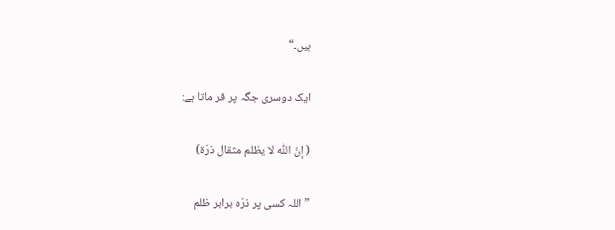ہیں۔“

ایک دوسری جگہ پر فر ماتا ہے:

( إنّ اللّٰه لا یظلم مثقال ذرّة)

”اللہ کسی پر ذرّہ برابر ظلم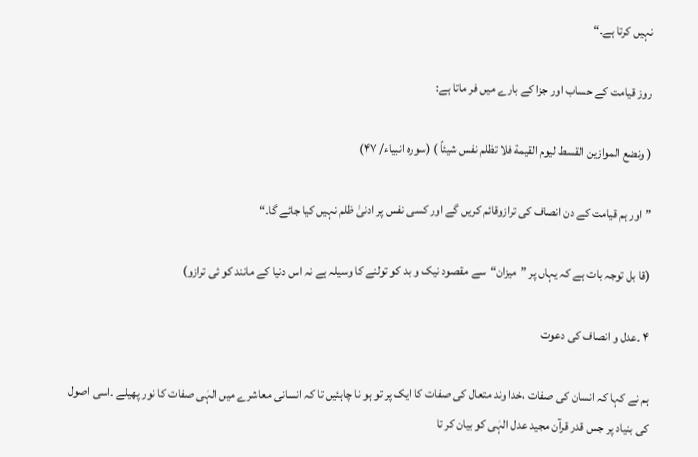نہیں کرتا ہے۔“

روز قیامت کے حساب اور جزا کے بارے میں فر ماتا ہے:

( ونضع الموازین القسط لیوم القیمة فلا تظلم نفس شیئاً ) (سورہ انبیاء/ ۴۷)

”اور ہم قیامت کے دن انصاف کی ترازوقائم کریں گے اور کسی نفس پر ادنیٰ ظلم نہیں کیا جائے گا۔“

(قا بل توجہ بات ہے کہ یہاں پر ”میزان“سے مقصود نیک و بد کو تولنے کا وسیلہ ہے نہ اس دنیا کے مانند کو ئی ترازو)

۴ ۔عدل و انصاف کی دعوت

ہم نے کہا کہ انسان کی صفات ،خدا وند متعال کی صفات کا ایک پر تو ہو نا چاہئیں تا کہ انسانی معاشرے میں الہٰی صفات کا نور پھیلے ۔اسی اصول کی بنیاد پر جس قدر قرآن مجید عدل الہٰی کو بیان کر تا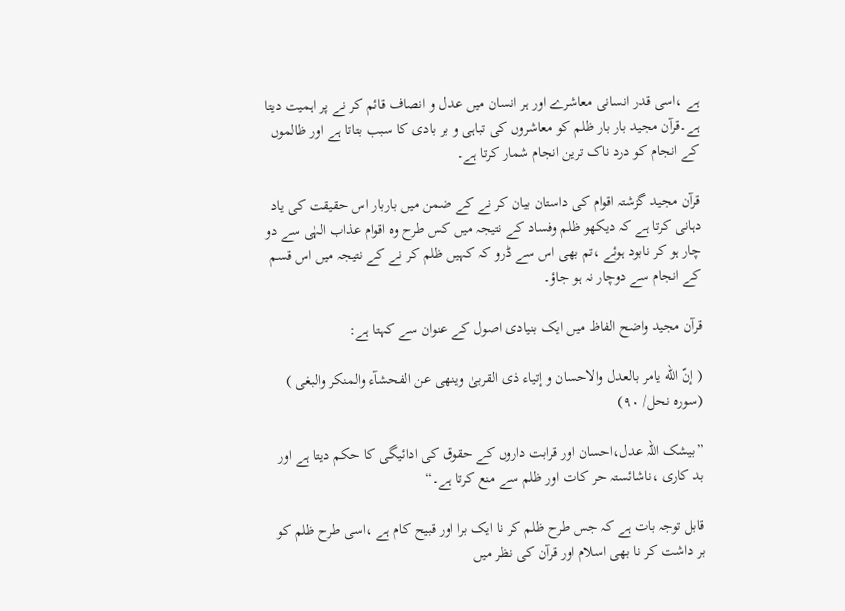ہے ،اسی قدر انسانی معاشرے اور ہر انسان میں عدل و انصاف قائم کر نے پر اہمیت دیتا ہے۔قرآن مجید بار بار ظلم کو معاشروں کی تباہی و بر بادی کا سبب بتاتا ہے اور ظالموں کے انجام کو درد ناک ترین انجام شمار کرتا ہے۔

قرآن مجید گزشتہ اقوام کی داستان بیان کر نے کے ضمن میں باربار اس حقیقت کی یاد دہانی کرتا ہے کہ دیکھو ظلم وفساد کے نتیجہ میں کس طرح وہ اقوام عذاب الہٰی سے دو چار ہو کر نابود ہوئے ،تم بھی اس سے ڈرو کہ کہیں ظلم کر نے کے نتیجہ میں اس قسم کے انجام سے دوچار نہ ہو جاؤ۔

قرآن مجید واضح الفاظ میں ایک بنیادی اصول کے عنوان سے کہتا ہے:

( إنّ الله یامر بالعدل والاحسان و إتیاء ذی القربیٰ وینهی عن الفحشآء والمنکر والبغی ) (سورہ نحل/ ۹۰)

”بیشک اللہ عدل،احسان اور قرابت داروں کے حقوق کی ادائیگی کا حکم دیتا ہے اور بد کاری ،ناشائستہ حر کات اور ظلم سے منع کرتا ہے۔“

قابل توجہ بات ہے کہ جس طرح ظلم کر نا ایک برا اور قبیح کام ہے ،اسی طرح ظلم کو بر داشت کر نا بھی اسلام اور قرآن کی نظر میں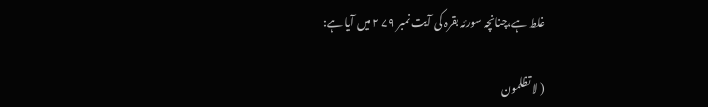غلط ہے،چنانچہ سورئہ بقرہ کی آیت نمبر ۷۹ ۲ میں آیا ہے:

( لا تظلمون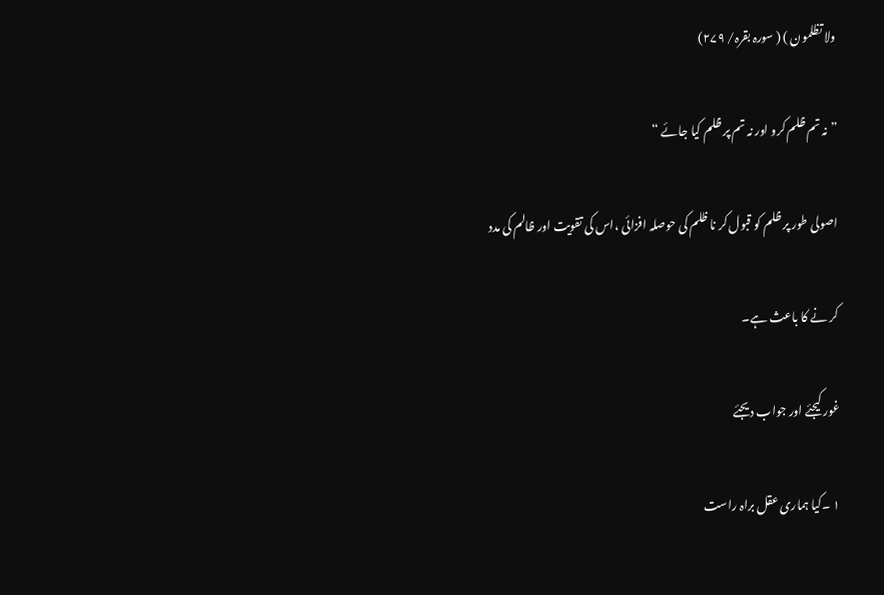ولا تظلمون ) ( سورہ بقرہ/ ۲۷۹)

”نہ تم ظلم کرو اور نہ تم پر ظلم کیا جائے “

اصولی طور پر ظلم کو قبول کر نا ظلم کی حوصلہ افزائی ،اس کی تقویت اور ظالم کی مدد

کر نے کا باعث ہے۔

غور کیجئے اور جواب دیجئے

۱ ۔کیا ہماری عقل براہ راست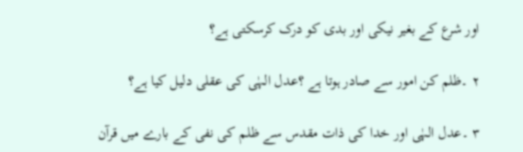اور شرع کے بغیر نیکی اور بدی کو درک کرسکتی ہے؟

۲ ۔ظلم کن امور سے صادر ہوتا ہے ؟عدل الہٰی کی عقلی دلیل کیا ہے؟

۳ ۔عدل الہٰی اور خدا کی ذات مقدس سے ظلم کی نفی کے بارے میں قرآن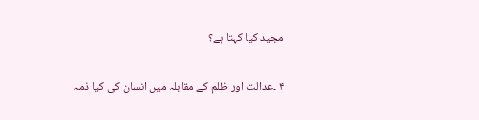مجید کیا کہتا ہے؟

۴ ۔عدالت اور ظلم کے مقابلہ میں انسان کی کیا ذمہ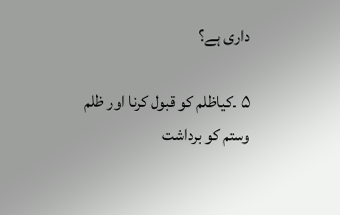داری ہے؟

۵ ۔کیاظلم کو قبول کرنا اور ظلم وستم کو برداشت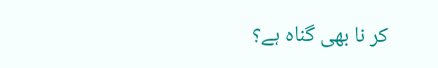کر نا بھی گناہ ہے؟